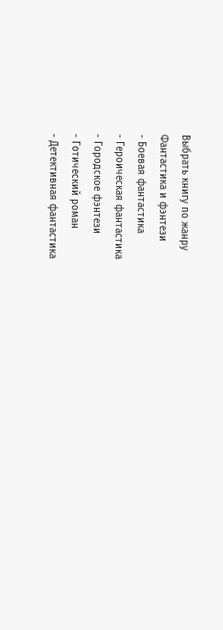Выбрать книгу по жанру
Фантастика и фэнтези
- Боевая фантастика
- Героическая фантастика
- Городское фэнтези
- Готический роман
- Детективная фантастика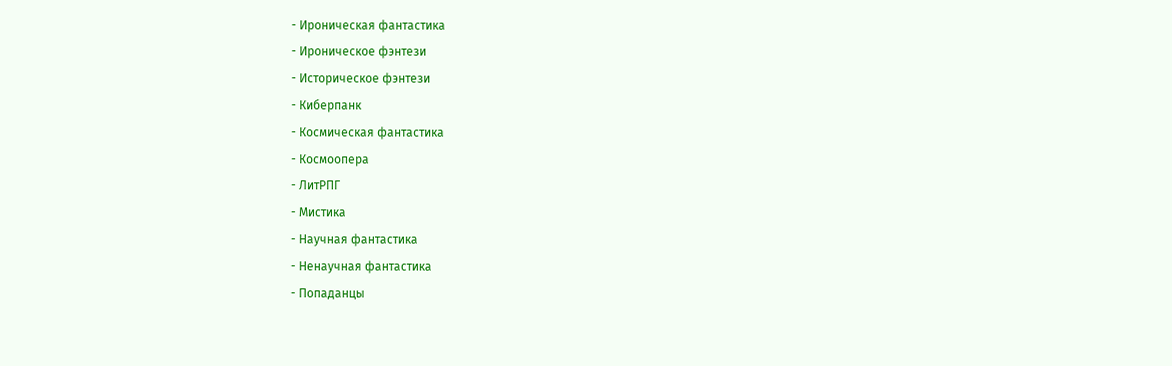- Ироническая фантастика
- Ироническое фэнтези
- Историческое фэнтези
- Киберпанк
- Космическая фантастика
- Космоопера
- ЛитРПГ
- Мистика
- Научная фантастика
- Ненаучная фантастика
- Попаданцы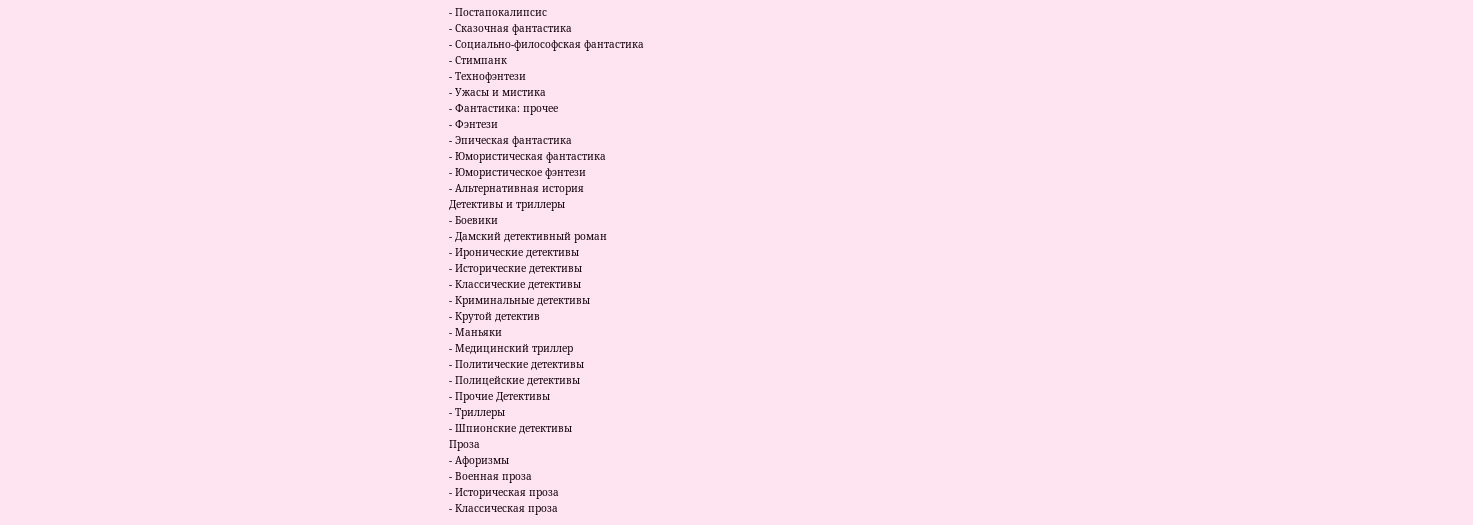- Постапокалипсис
- Сказочная фантастика
- Социально-философская фантастика
- Стимпанк
- Технофэнтези
- Ужасы и мистика
- Фантастика: прочее
- Фэнтези
- Эпическая фантастика
- Юмористическая фантастика
- Юмористическое фэнтези
- Альтернативная история
Детективы и триллеры
- Боевики
- Дамский детективный роман
- Иронические детективы
- Исторические детективы
- Классические детективы
- Криминальные детективы
- Крутой детектив
- Маньяки
- Медицинский триллер
- Политические детективы
- Полицейские детективы
- Прочие Детективы
- Триллеры
- Шпионские детективы
Проза
- Афоризмы
- Военная проза
- Историческая проза
- Классическая проза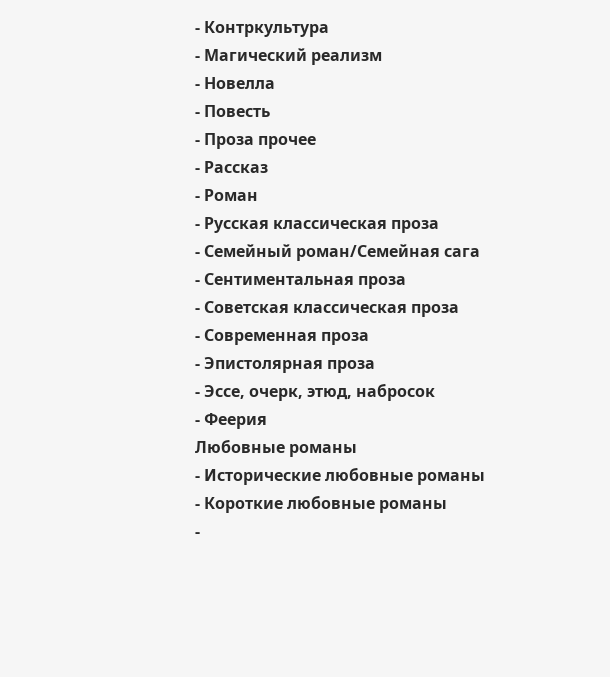- Контркультура
- Магический реализм
- Новелла
- Повесть
- Проза прочее
- Рассказ
- Роман
- Русская классическая проза
- Семейный роман/Семейная сага
- Сентиментальная проза
- Советская классическая проза
- Современная проза
- Эпистолярная проза
- Эссе, очерк, этюд, набросок
- Феерия
Любовные романы
- Исторические любовные романы
- Короткие любовные романы
-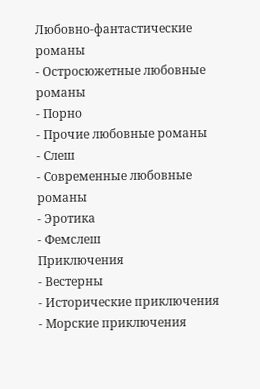Любовно-фантастические романы
- Остросюжетные любовные романы
- Порно
- Прочие любовные романы
- Слеш
- Современные любовные романы
- Эротика
- Фемслеш
Приключения
- Вестерны
- Исторические приключения
- Морские приключения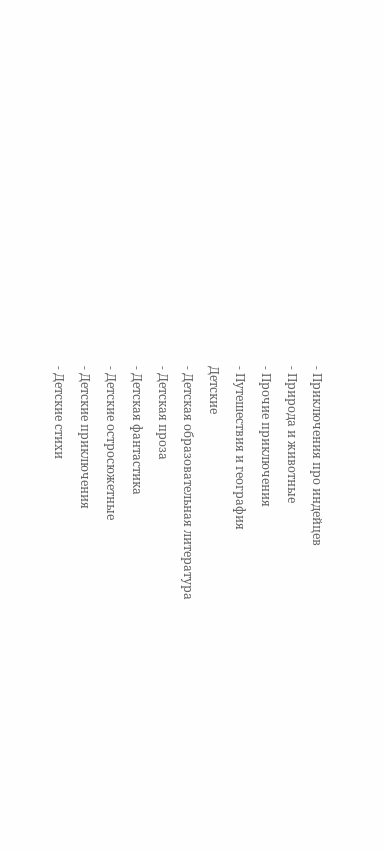- Приключения про индейцев
- Природа и животные
- Прочие приключения
- Путешествия и география
Детские
- Детская образовательная литература
- Детская проза
- Детская фантастика
- Детские остросюжетные
- Детские приключения
- Детские стихи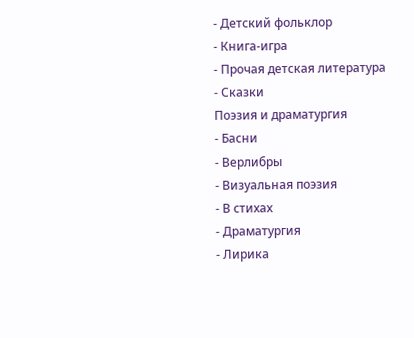- Детский фольклор
- Книга-игра
- Прочая детская литература
- Сказки
Поэзия и драматургия
- Басни
- Верлибры
- Визуальная поэзия
- В стихах
- Драматургия
- Лирика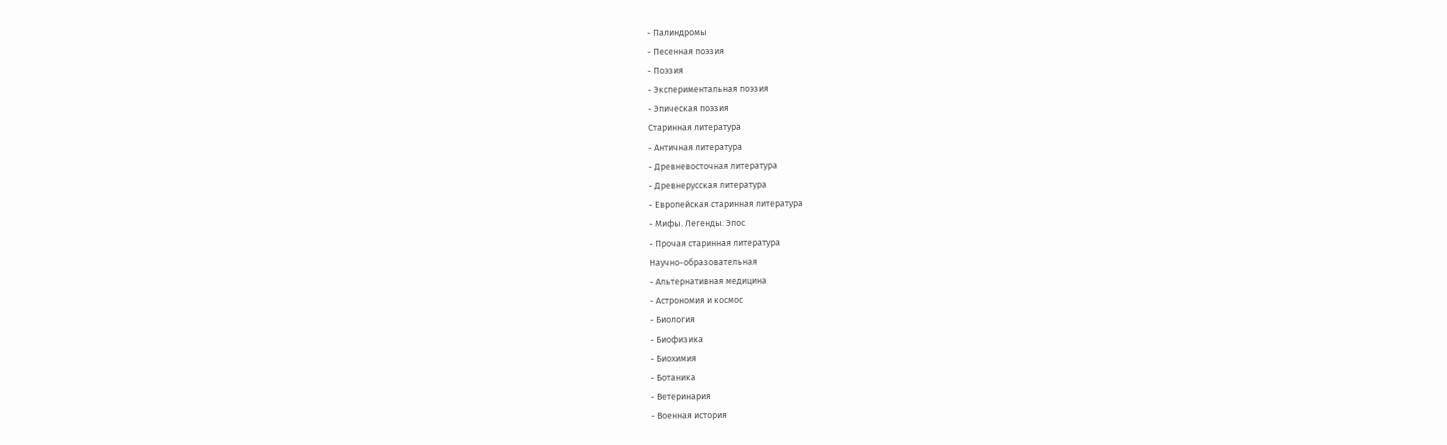- Палиндромы
- Песенная поэзия
- Поэзия
- Экспериментальная поэзия
- Эпическая поэзия
Старинная литература
- Античная литература
- Древневосточная литература
- Древнерусская литература
- Европейская старинная литература
- Мифы. Легенды. Эпос
- Прочая старинная литература
Научно-образовательная
- Альтернативная медицина
- Астрономия и космос
- Биология
- Биофизика
- Биохимия
- Ботаника
- Ветеринария
- Военная история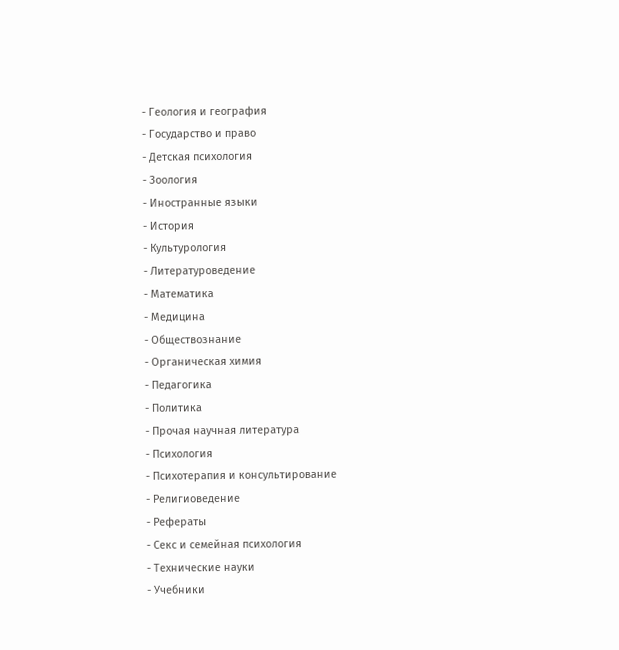- Геология и география
- Государство и право
- Детская психология
- Зоология
- Иностранные языки
- История
- Культурология
- Литературоведение
- Математика
- Медицина
- Обществознание
- Органическая химия
- Педагогика
- Политика
- Прочая научная литература
- Психология
- Психотерапия и консультирование
- Религиоведение
- Рефераты
- Секс и семейная психология
- Технические науки
- Учебники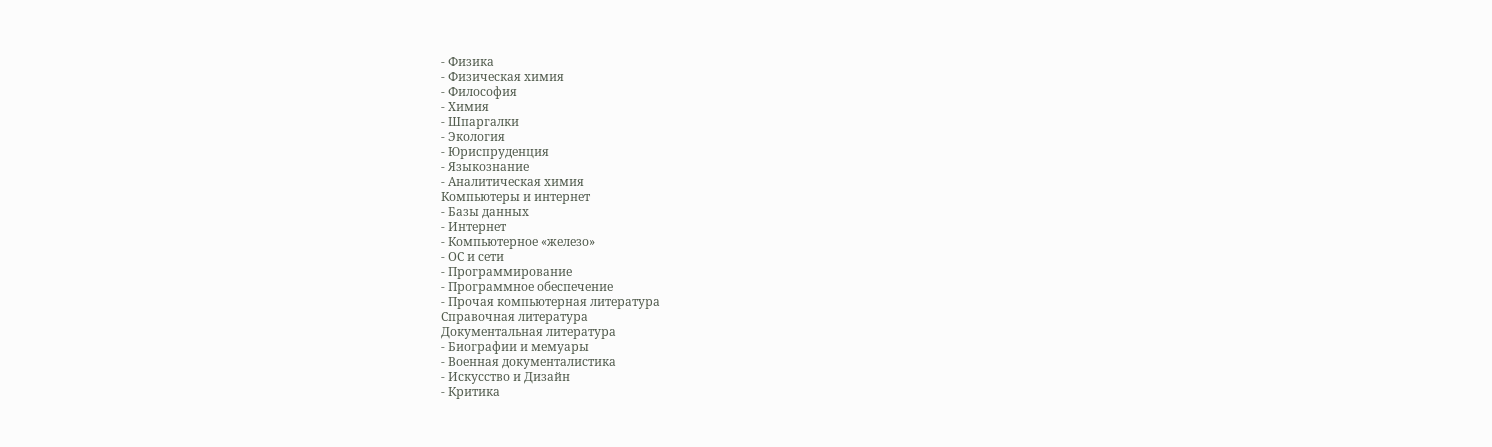- Физика
- Физическая химия
- Философия
- Химия
- Шпаргалки
- Экология
- Юриспруденция
- Языкознание
- Аналитическая химия
Компьютеры и интернет
- Базы данных
- Интернет
- Компьютерное «железо»
- ОС и сети
- Программирование
- Программное обеспечение
- Прочая компьютерная литература
Справочная литература
Документальная литература
- Биографии и мемуары
- Военная документалистика
- Искусство и Дизайн
- Критика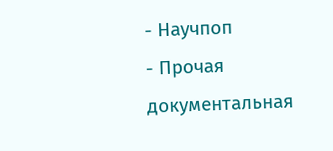- Научпоп
- Прочая документальная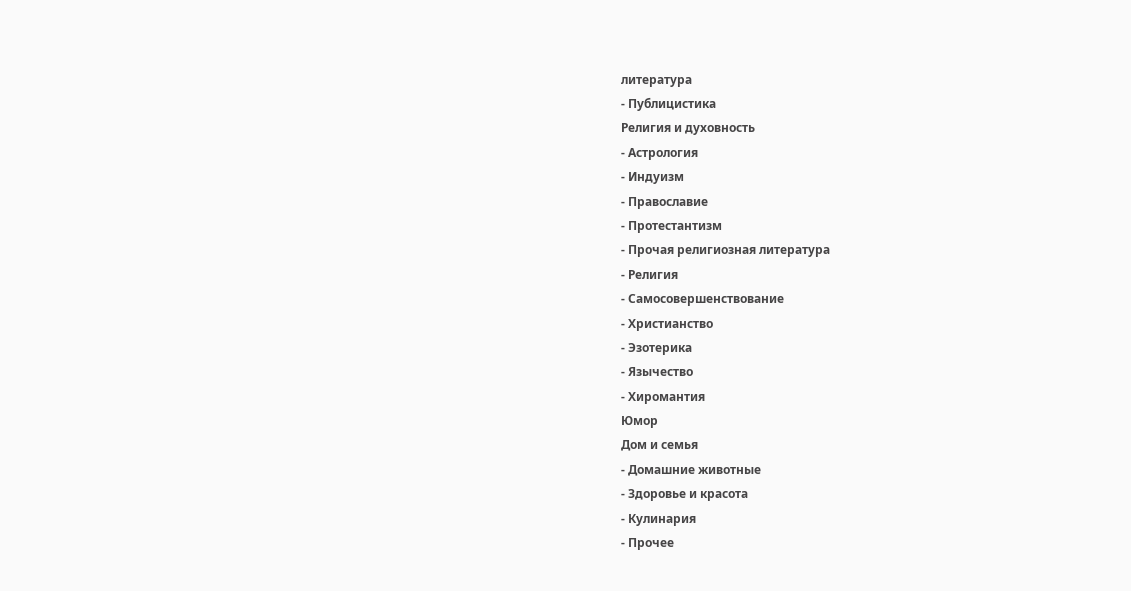литература
- Публицистика
Религия и духовность
- Астрология
- Индуизм
- Православие
- Протестантизм
- Прочая религиозная литература
- Религия
- Самосовершенствование
- Христианство
- Эзотерика
- Язычество
- Хиромантия
Юмор
Дом и семья
- Домашние животные
- Здоровье и красота
- Кулинария
- Прочее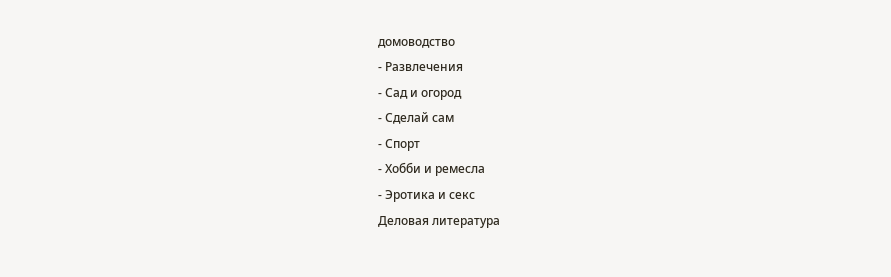домоводство
- Развлечения
- Сад и огород
- Сделай сам
- Спорт
- Хобби и ремесла
- Эротика и секс
Деловая литература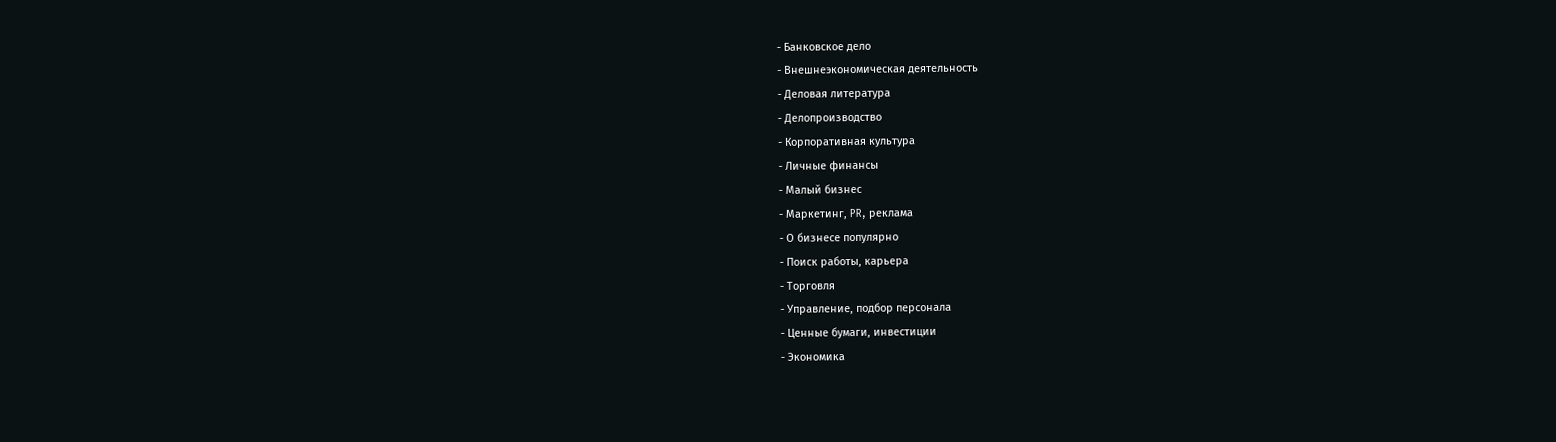- Банковское дело
- Внешнеэкономическая деятельность
- Деловая литература
- Делопроизводство
- Корпоративная культура
- Личные финансы
- Малый бизнес
- Маркетинг, PR, реклама
- О бизнесе популярно
- Поиск работы, карьера
- Торговля
- Управление, подбор персонала
- Ценные бумаги, инвестиции
- Экономика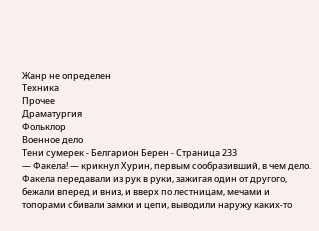Жанр не определен
Техника
Прочее
Драматургия
Фольклор
Военное дело
Тени сумерек - Белгарион Берен - Страница 233
— Факела! — крикнул Хурин, первым сообразивший, в чем дело.
Факела передавали из рук в руки, зажигая один от другого, бежали вперед и вниз, и вверх по лестницам, мечами и топорами сбивали замки и цепи, выводили наружу каких-то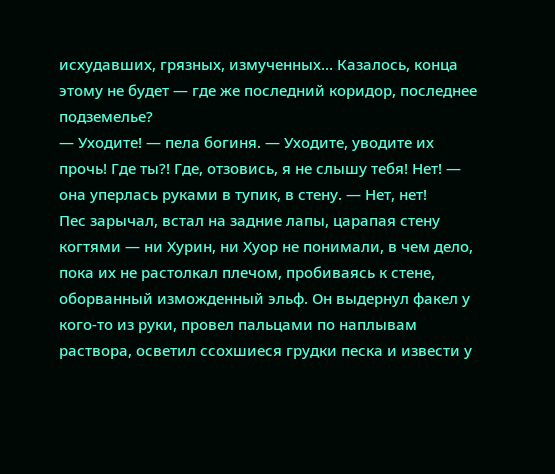исхудавших, грязных, измученных… Казалось, конца этому не будет — где же последний коридор, последнее подземелье?
— Уходите! — пела богиня. — Уходите, уводите их прочь! Где ты?! Где, отзовись, я не слышу тебя! Нет! — она уперлась руками в тупик, в стену. — Нет, нет!
Пес зарычал, встал на задние лапы, царапая стену когтями — ни Хурин, ни Хуор не понимали, в чем дело, пока их не растолкал плечом, пробиваясь к стене, оборванный изможденный эльф. Он выдернул факел у кого-то из руки, провел пальцами по наплывам раствора, осветил ссохшиеся грудки песка и извести у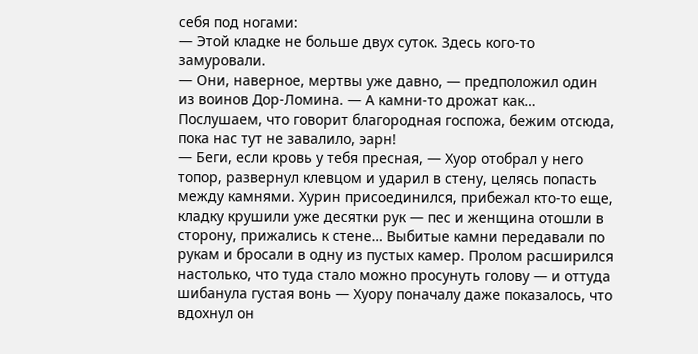себя под ногами:
— Этой кладке не больше двух суток. Здесь кого-то замуровали.
— Они, наверное, мертвы уже давно, — предположил один из воинов Дор-Ломина. — А камни-то дрожат как… Послушаем, что говорит благородная госпожа, бежим отсюда, пока нас тут не завалило, эарн!
— Беги, если кровь у тебя пресная, — Хуор отобрал у него топор, развернул клевцом и ударил в стену, целясь попасть между камнями. Хурин присоединился, прибежал кто-то еще, кладку крушили уже десятки рук — пес и женщина отошли в сторону, прижались к стене… Выбитые камни передавали по рукам и бросали в одну из пустых камер. Пролом расширился настолько, что туда стало можно просунуть голову — и оттуда шибанула густая вонь — Хуору поначалу даже показалось, что вдохнул он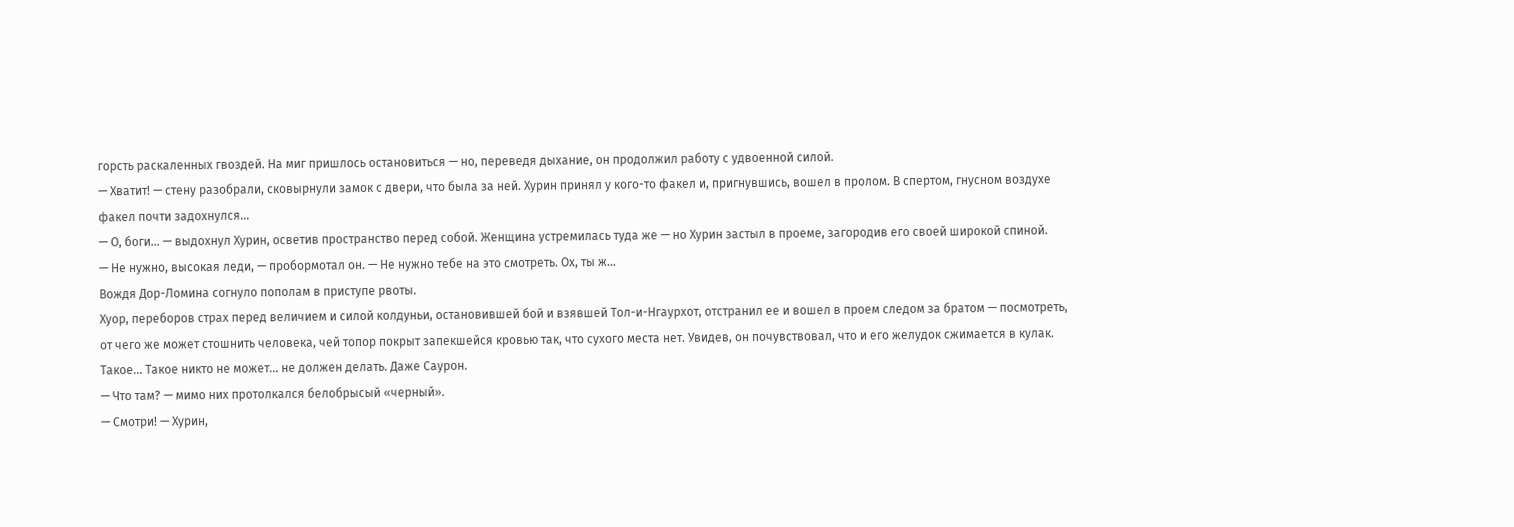горсть раскаленных гвоздей. На миг пришлось остановиться — но, переведя дыхание, он продолжил работу с удвоенной силой.
— Хватит! — стену разобрали, сковырнули замок с двери, что была за ней. Хурин принял у кого-то факел и, пригнувшись, вошел в пролом. В спертом, гнусном воздухе факел почти задохнулся…
— О, боги… — выдохнул Хурин, осветив пространство перед собой. Женщина устремилась туда же — но Хурин застыл в проеме, загородив его своей широкой спиной.
— Не нужно, высокая леди, — пробормотал он. — Не нужно тебе на это смотреть. Ох, ты ж…
Вождя Дор-Ломина согнуло пополам в приступе рвоты.
Хуор, переборов страх перед величием и силой колдуньи, остановившей бой и взявшей Тол-и-Нгаурхот, отстранил ее и вошел в проем следом за братом — посмотреть, от чего же может стошнить человека, чей топор покрыт запекшейся кровью так, что сухого места нет. Увидев, он почувствовал, что и его желудок сжимается в кулак. Такое… Такое никто не может… не должен делать. Даже Саурон.
— Что там? — мимо них протолкался белобрысый «черный».
— Смотри! — Хурин,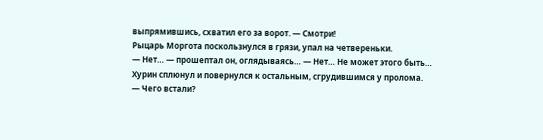выпрямившись, схватил его за ворот. — Смотри!
Рыцарь Моргота поскользнулся в грязи, упал на четвереньки.
— Нет… — прошептал он, оглядываясь… — Нет… Не может этого быть…
Хурин сплюнул и повернулся к остальным, сгрудившимся у пролома.
— Чего встали?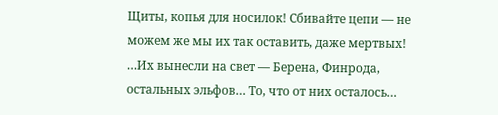Щиты, копья для носилок! Сбивайте цепи — не можем же мы их так оставить, даже мертвых!
…Их вынесли на свет — Берена, Финрода, остальных эльфов… То, что от них осталось…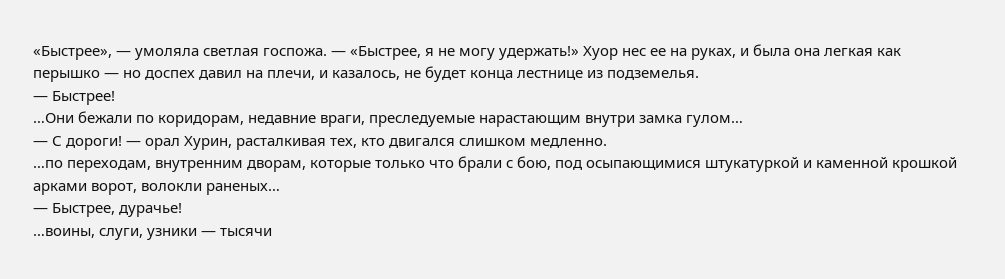«Быстрее», — умоляла светлая госпожа. — «Быстрее, я не могу удержать!» Хуор нес ее на руках, и была она легкая как перышко — но доспех давил на плечи, и казалось, не будет конца лестнице из подземелья.
— Быстрее!
…Они бежали по коридорам, недавние враги, преследуемые нарастающим внутри замка гулом…
— С дороги! — орал Хурин, расталкивая тех, кто двигался слишком медленно.
…по переходам, внутренним дворам, которые только что брали с бою, под осыпающимися штукатуркой и каменной крошкой арками ворот, волокли раненых…
— Быстрее, дурачье!
…воины, слуги, узники — тысячи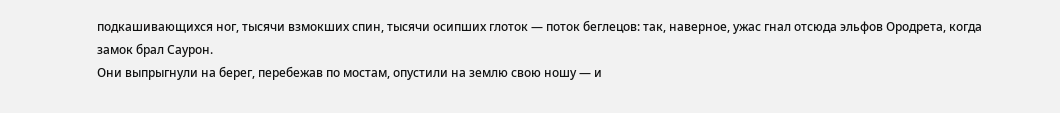подкашивающихся ног, тысячи взмокших спин, тысячи осипших глоток — поток беглецов: так, наверное, ужас гнал отсюда эльфов Ородрета, когда замок брал Саурон.
Они выпрыгнули на берег, перебежав по мостам, опустили на землю свою ношу — и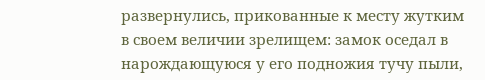развернулись, прикованные к месту жутким в своем величии зрелищем: замок оседал в нарождающуюся у его подножия тучу пыли,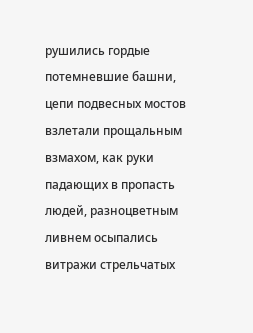рушились гордые потемневшие башни, цепи подвесных мостов взлетали прощальным взмахом, как руки падающих в пропасть людей, разноцветным ливнем осыпались витражи стрельчатых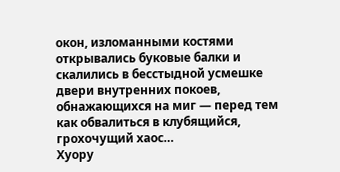окон, изломанными костями открывались буковые балки и скалились в бесстыдной усмешке двери внутренних покоев, обнажающихся на миг — перед тем как обвалиться в клубящийся, грохочущий хаос…
Хуору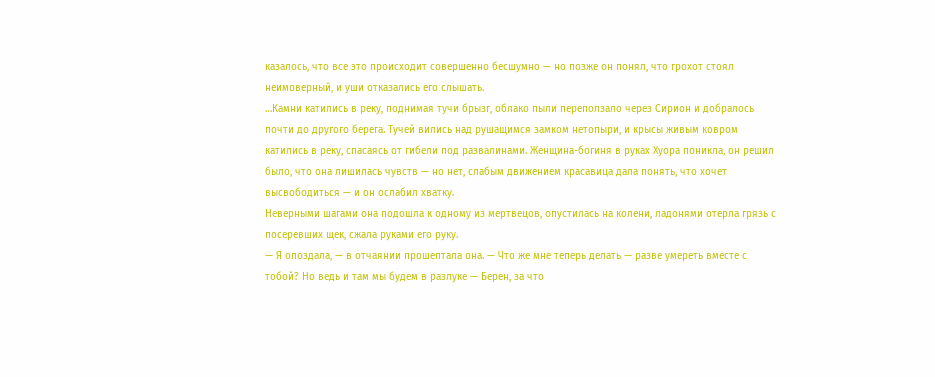казалось, что все это происходит совершенно бесшумно — но позже он понял, что грохот стоял неимоверный, и уши отказались его слышать.
…Камни катились в реку, поднимая тучи брызг, облако пыли переползало через Сирион и добралось почти до другого берега. Тучей вились над рушащимся замком нетопыри, и крысы живым ковром катились в реку, спасаясь от гибели под развалинами. Женщина-богиня в руках Хуора поникла, он решил было, что она лишилась чувств — но нет, слабым движением красавица дала понять, что хочет высвободиться — и он ослабил хватку.
Неверными шагами она подошла к одному из мертвецов, опустилась на колени, ладонями отерла грязь с посеревших щек, сжала руками его руку.
— Я опоздала, — в отчаянии прошептала она. — Что же мне теперь делать — разве умереть вместе с тобой? Но ведь и там мы будем в разлуке — Берен, за что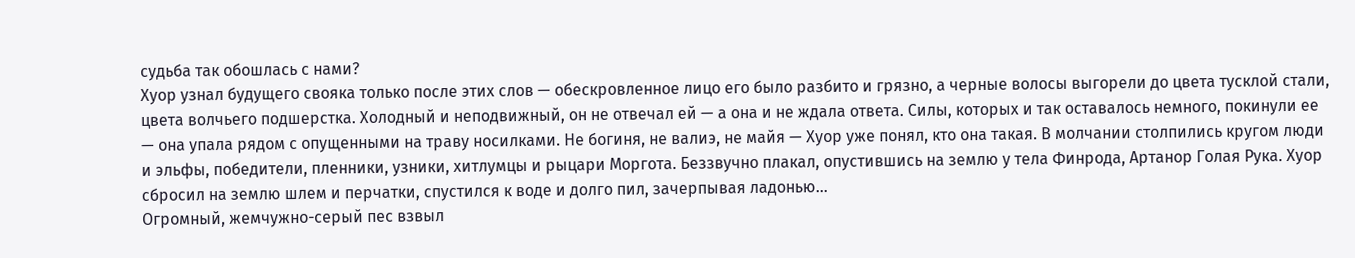судьба так обошлась с нами?
Хуор узнал будущего свояка только после этих слов — обескровленное лицо его было разбито и грязно, а черные волосы выгорели до цвета тусклой стали, цвета волчьего подшерстка. Холодный и неподвижный, он не отвечал ей — а она и не ждала ответа. Силы, которых и так оставалось немного, покинули ее — она упала рядом с опущенными на траву носилками. Не богиня, не валиэ, не майя — Хуор уже понял, кто она такая. В молчании столпились кругом люди и эльфы, победители, пленники, узники, хитлумцы и рыцари Моргота. Беззвучно плакал, опустившись на землю у тела Финрода, Артанор Голая Рука. Хуор сбросил на землю шлем и перчатки, спустился к воде и долго пил, зачерпывая ладонью…
Огромный, жемчужно-серый пес взвыл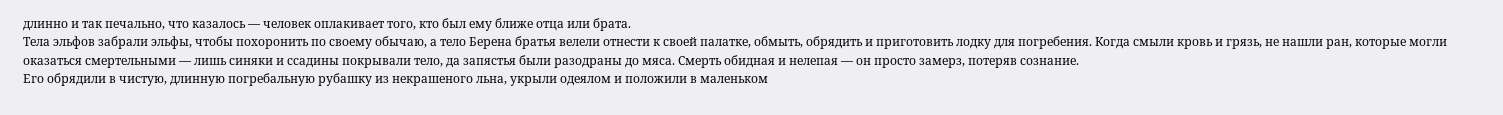длинно и так печально, что казалось — человек оплакивает того, кто был ему ближе отца или брата.
Тела эльфов забрали эльфы, чтобы похоронить по своему обычаю, а тело Берена братья велели отнести к своей палатке, обмыть, обрядить и приготовить лодку для погребения. Когда смыли кровь и грязь, не нашли ран, которые могли оказаться смертельными — лишь синяки и ссадины покрывали тело, да запястья были разодраны до мяса. Смерть обидная и нелепая — он просто замерз, потеряв сознание.
Его обрядили в чистую, длинную погребальную рубашку из некрашеного льна, укрыли одеялом и положили в маленьком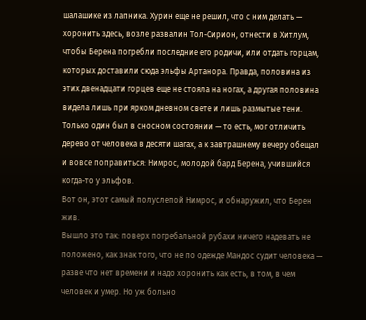шалашике из лапника. Хурин еще не решил, что с ним делать — хоронить здесь, возле развалин Тол-Сирион, отнести в Хитлум, чтобы Берена погребли последние его родичи, или отдать горцам, которых доставили сюда эльфы Артанора. Правда, половина из этих двенадцати горцев еще не стояла на ногах, а другая половина видела лишь при ярком дневном свете и лишь размытые тени. Только один был в сносном состоянии — то есть, мог отличить дерево от человека в десяти шагах, а к завтрашнему вечеру обещал и вовсе поправиться: Нимрос, молодой бард Берена, учившийся когда-то у эльфов.
Вот он, этот самый полуслепой Нимрос, и обнаружил, что Берен жив.
Вышло это так: поверх погребальной рубахи ничего надевать не положено, как знак того, что не по одежде Мандос судит человека — разве что нет времени и надо хоронить как есть, в том, в чем человек и умер. Но уж больно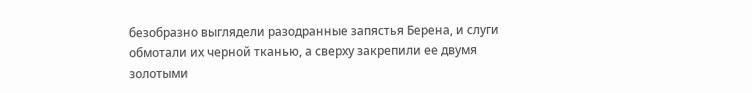безобразно выглядели разодранные запястья Берена, и слуги обмотали их черной тканью, а сверху закрепили ее двумя золотыми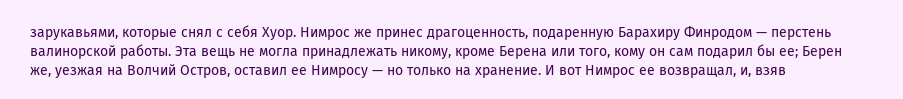зарукавьями, которые снял с себя Хуор. Нимрос же принес драгоценность, подаренную Барахиру Финродом — перстень валинорской работы. Эта вещь не могла принадлежать никому, кроме Берена или того, кому он сам подарил бы ее; Берен же, уезжая на Волчий Остров, оставил ее Нимросу — но только на хранение. И вот Нимрос ее возвращал, и, взяв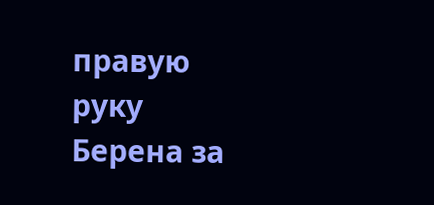правую руку Берена за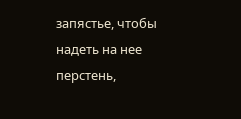запястье, чтобы надеть на нее перстень,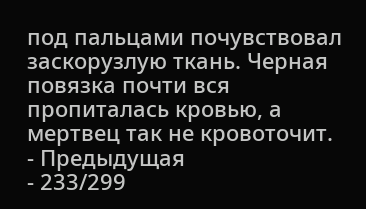под пальцами почувствовал заскорузлую ткань. Черная повязка почти вся пропиталась кровью, а мертвец так не кровоточит.
- Предыдущая
- 233/299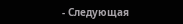- Следующая